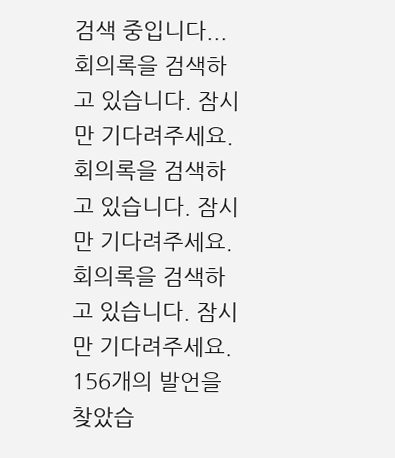검색 중입니다...
회의록을 검색하고 있습니다. 잠시만 기다려주세요.
회의록을 검색하고 있습니다. 잠시만 기다려주세요.
회의록을 검색하고 있습니다. 잠시만 기다려주세요.
156개의 발언을 찾았습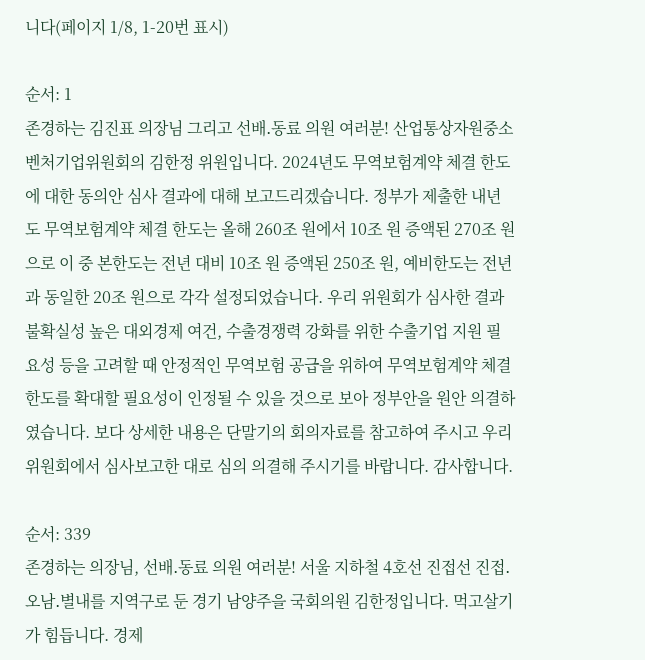니다(페이지 1/8, 1-20번 표시)

순서: 1
존경하는 김진표 의장님 그리고 선배․동료 의원 여러분! 산업통상자원중소벤처기업위원회의 김한정 위원입니다. 2024년도 무역보험계약 체결 한도에 대한 동의안 심사 결과에 대해 보고드리겠습니다. 정부가 제출한 내년도 무역보험계약 체결 한도는 올해 260조 원에서 10조 원 증액된 270조 원으로 이 중 본한도는 전년 대비 10조 원 증액된 250조 원, 예비한도는 전년과 동일한 20조 원으로 각각 설정되었습니다. 우리 위원회가 심사한 결과 불확실성 높은 대외경제 여건, 수출경쟁력 강화를 위한 수출기업 지원 필요성 등을 고려할 때 안정적인 무역보험 공급을 위하여 무역보험계약 체결 한도를 확대할 필요성이 인정될 수 있을 것으로 보아 정부안을 원안 의결하였습니다. 보다 상세한 내용은 단말기의 회의자료를 참고하여 주시고 우리 위원회에서 심사보고한 대로 심의 의결해 주시기를 바랍니다. 감사합니다.

순서: 339
존경하는 의장님, 선배․동료 의원 여러분! 서울 지하철 4호선 진접선 진접․오남․별내를 지역구로 둔 경기 남양주을 국회의원 김한정입니다. 먹고살기가 힘듭니다. 경제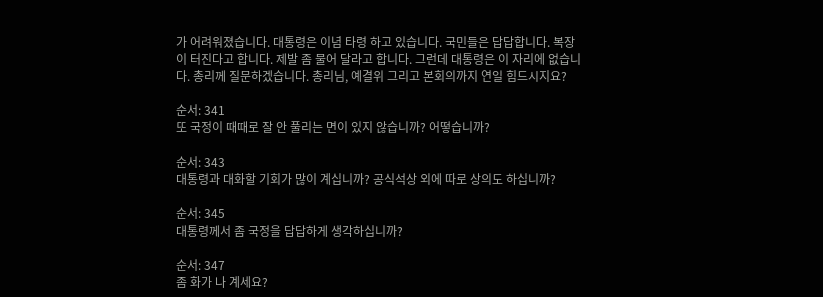가 어려워졌습니다. 대통령은 이념 타령 하고 있습니다. 국민들은 답답합니다. 복장이 터진다고 합니다. 제발 좀 물어 달라고 합니다. 그런데 대통령은 이 자리에 없습니다. 총리께 질문하겠습니다. 총리님, 예결위 그리고 본회의까지 연일 힘드시지요?

순서: 341
또 국정이 때때로 잘 안 풀리는 면이 있지 않습니까? 어떻습니까?

순서: 343
대통령과 대화할 기회가 많이 계십니까? 공식석상 외에 따로 상의도 하십니까?

순서: 345
대통령께서 좀 국정을 답답하게 생각하십니까?

순서: 347
좀 화가 나 계세요?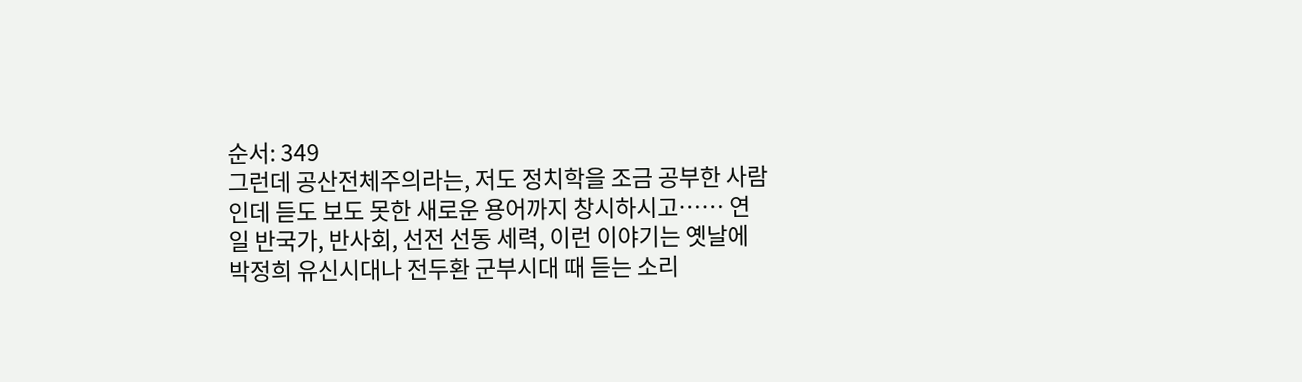순서: 349
그런데 공산전체주의라는, 저도 정치학을 조금 공부한 사람인데 듣도 보도 못한 새로운 용어까지 창시하시고…… 연일 반국가, 반사회, 선전 선동 세력, 이런 이야기는 옛날에 박정희 유신시대나 전두환 군부시대 때 듣는 소리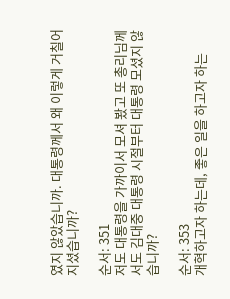였지 않았습니까. 대통령께서 왜 이렇게 거칠어지셨습니까?

순서: 351
저도 대통령을 가까이서 모셔 봤고 또 총리님께서도 김대중 대통령 시절부터 대통령 모셨지 않습니까?

순서: 353
개혁하고자 하는데, 좋은 일을 하고자 하는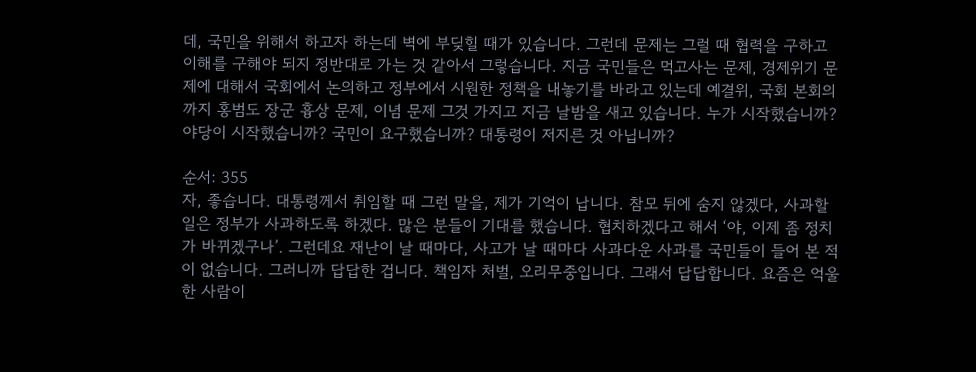데, 국민을 위해서 하고자 하는데 벽에 부딪힐 때가 있습니다. 그런데 문제는 그럴 때 협력을 구하고 이해를 구해야 되지 정반대로 가는 것 같아서 그렇습니다. 지금 국민들은 먹고사는 문제, 경제위기 문제에 대해서 국회에서 논의하고 정부에서 시원한 정책을 내놓기를 바라고 있는데 예결위, 국회 본회의까지 홍범도 장군 흉상 문제, 이념 문제 그것 가지고 지금 날밤을 새고 있습니다. 누가 시작했습니까? 야당이 시작했습니까? 국민이 요구했습니까? 대통령이 저지른 것 아닙니까?

순서: 355
자, 좋습니다. 대통령께서 취임할 때 그런 말을, 제가 기억이 납니다. 참모 뒤에 숨지 않겠다, 사과할 일은 정부가 사과하도록 하겠다. 많은 분들이 기대를 했습니다. 협치하겠다고 해서 ‘야, 이제 좀 정치가 바뀌겠구나’. 그런데요 재난이 날 때마다, 사고가 날 때마다 사과다운 사과를 국민들이 들어 본 적이 없습니다. 그러니까 답답한 겁니다. 책임자 처벌, 오리무중입니다. 그래서 답답합니다. 요즘은 억울한 사람이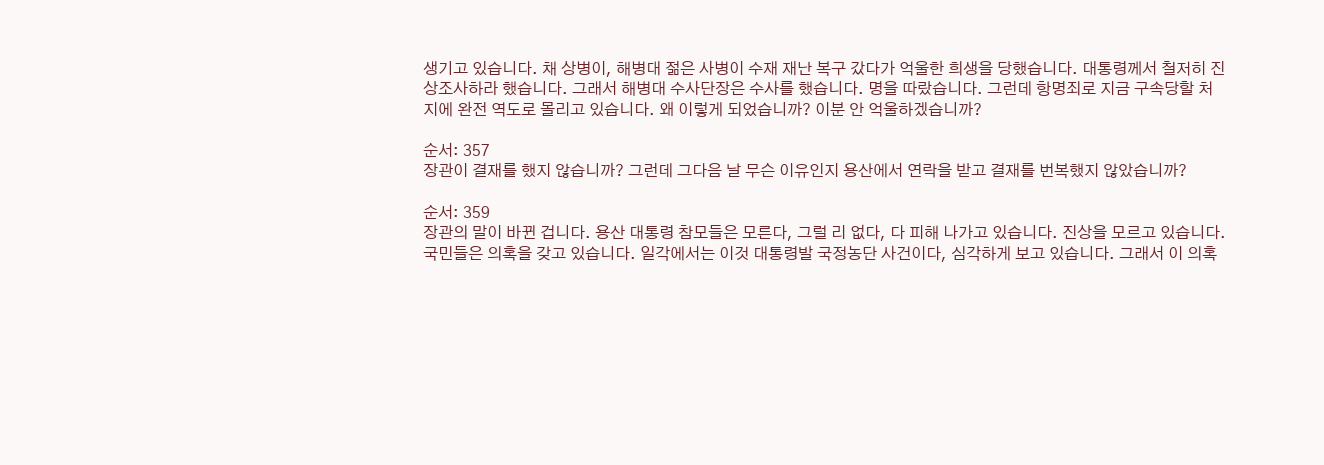생기고 있습니다. 채 상병이, 해병대 젊은 사병이 수재 재난 복구 갔다가 억울한 희생을 당했습니다. 대통령께서 철저히 진상조사하라 했습니다. 그래서 해병대 수사단장은 수사를 했습니다. 명을 따랐습니다. 그런데 항명죄로 지금 구속당할 처지에 완전 역도로 몰리고 있습니다. 왜 이렇게 되었습니까? 이분 안 억울하겠습니까?

순서: 357
장관이 결재를 했지 않습니까? 그런데 그다음 날 무슨 이유인지 용산에서 연락을 받고 결재를 번복했지 않았습니까?

순서: 359
장관의 말이 바뀐 겁니다. 용산 대통령 참모들은 모른다, 그럴 리 없다, 다 피해 나가고 있습니다. 진상을 모르고 있습니다. 국민들은 의혹을 갖고 있습니다. 일각에서는 이것 대통령발 국정농단 사건이다, 심각하게 보고 있습니다. 그래서 이 의혹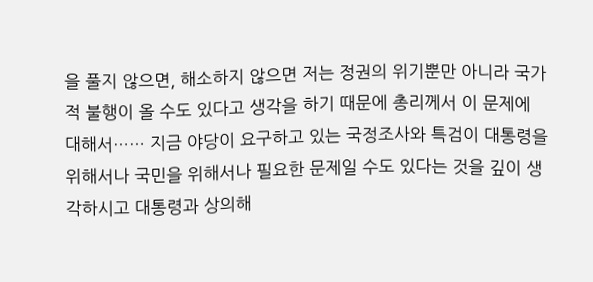을 풀지 않으면, 해소하지 않으면 저는 정권의 위기뿐만 아니라 국가적 불행이 올 수도 있다고 생각을 하기 때문에 총리께서 이 문제에 대해서…… 지금 야당이 요구하고 있는 국정조사와 특검이 대통령을 위해서나 국민을 위해서나 필요한 문제일 수도 있다는 것을 깊이 생각하시고 대통령과 상의해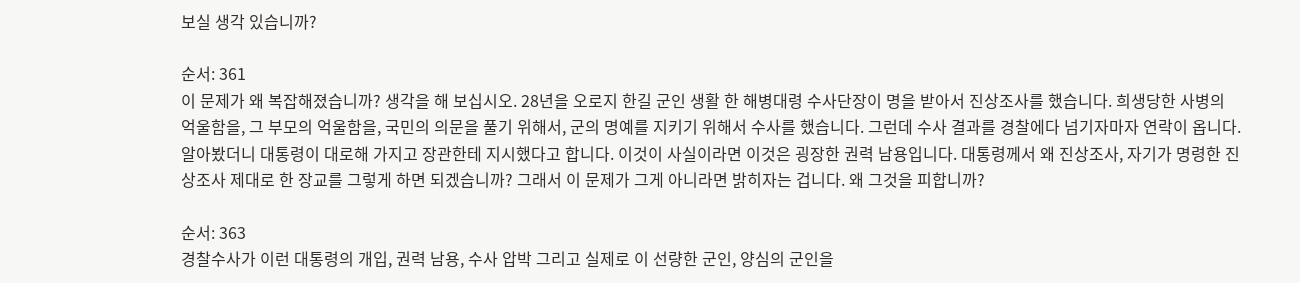보실 생각 있습니까?

순서: 361
이 문제가 왜 복잡해졌습니까? 생각을 해 보십시오. 28년을 오로지 한길 군인 생활 한 해병대령 수사단장이 명을 받아서 진상조사를 했습니다. 희생당한 사병의 억울함을, 그 부모의 억울함을, 국민의 의문을 풀기 위해서, 군의 명예를 지키기 위해서 수사를 했습니다. 그런데 수사 결과를 경찰에다 넘기자마자 연락이 옵니다. 알아봤더니 대통령이 대로해 가지고 장관한테 지시했다고 합니다. 이것이 사실이라면 이것은 굉장한 권력 남용입니다. 대통령께서 왜 진상조사, 자기가 명령한 진상조사 제대로 한 장교를 그렇게 하면 되겠습니까? 그래서 이 문제가 그게 아니라면 밝히자는 겁니다. 왜 그것을 피합니까?

순서: 363
경찰수사가 이런 대통령의 개입, 권력 남용, 수사 압박 그리고 실제로 이 선량한 군인, 양심의 군인을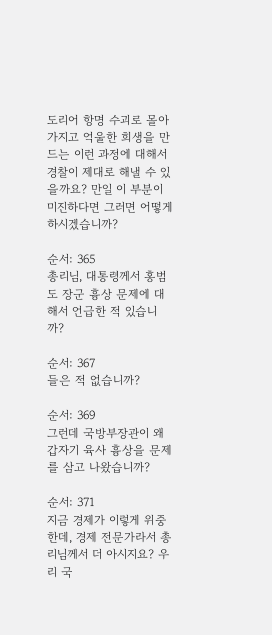도리어 항명 수괴로 몰아 가지고 억울한 희생을 만드는 이런 과정에 대해서 경찰이 제대로 해낼 수 있을까요? 만일 이 부분이 미진하다면 그러면 어떻게 하시겠습니까?

순서: 365
총리님, 대통령께서 홍범도 장군 흉상 문제에 대해서 언급한 적 있습니까?

순서: 367
들은 적 없습니까?

순서: 369
그런데 국방부장관이 왜 갑자기 육사 흉상을 문제를 삼고 나왔습니까?

순서: 371
지금 경제가 이렇게 위중한데, 경제 전문가라서 총리님께서 더 아시지요? 우리 국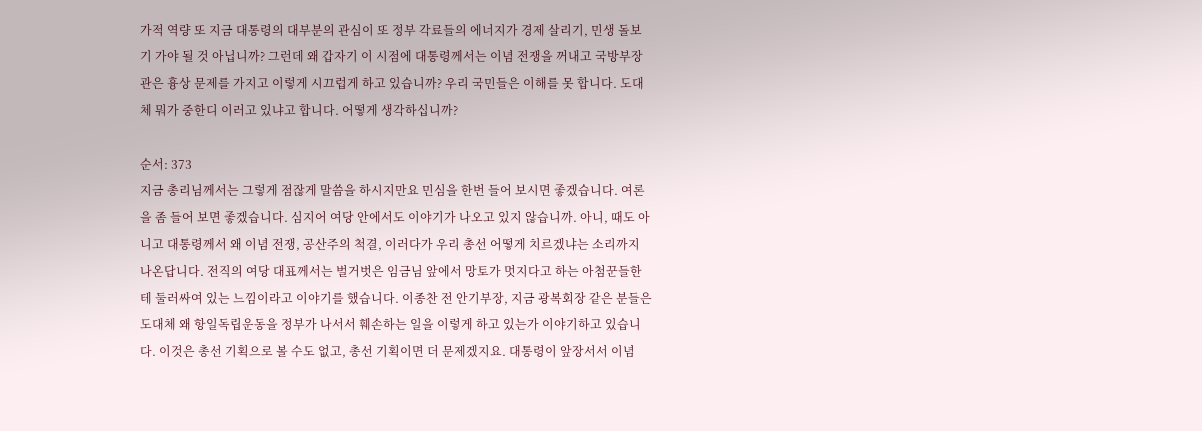가적 역량 또 지금 대통령의 대부분의 관심이 또 정부 각료들의 에너지가 경제 살리기, 민생 돌보기 가야 될 것 아닙니까? 그런데 왜 갑자기 이 시점에 대통령께서는 이념 전쟁을 꺼내고 국방부장관은 흉상 문제를 가지고 이렇게 시끄럽게 하고 있습니까? 우리 국민들은 이해를 못 합니다. 도대체 뭐가 중한디 이러고 있냐고 합니다. 어떻게 생각하십니까?

순서: 373
지금 총리님께서는 그렇게 점잖게 말씀을 하시지만요 민심을 한번 들어 보시면 좋겠습니다. 여론을 좀 들어 보면 좋겠습니다. 심지어 여당 안에서도 이야기가 나오고 있지 않습니까. 아니, 때도 아니고 대통령께서 왜 이념 전쟁, 공산주의 척결, 이러다가 우리 총선 어떻게 치르겠냐는 소리까지 나온답니다. 전직의 여당 대표께서는 벌거벗은 임금님 앞에서 망토가 멋지다고 하는 아첨꾼들한테 둘러싸여 있는 느낌이라고 이야기를 했습니다. 이종찬 전 안기부장, 지금 광복회장 같은 분들은 도대체 왜 항일독립운동을 정부가 나서서 훼손하는 일을 이렇게 하고 있는가 이야기하고 있습니다. 이것은 총선 기획으로 볼 수도 없고, 총선 기획이면 더 문제겠지요. 대통령이 앞장서서 이념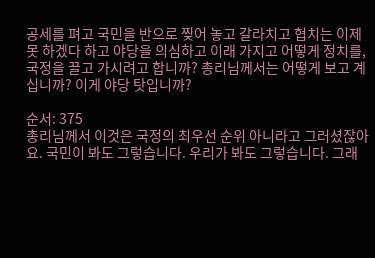공세를 펴고 국민을 반으로 찢어 놓고 갈라치고 협치는 이제 못 하겠다 하고 야당을 의심하고 이래 가지고 어떻게 정치를, 국정을 끌고 가시려고 합니까? 총리님께서는 어떻게 보고 계십니까? 이게 야당 탓입니까?

순서: 375
총리님께서 이것은 국정의 최우선 순위 아니라고 그러셨잖아요. 국민이 봐도 그렇습니다. 우리가 봐도 그렇습니다. 그래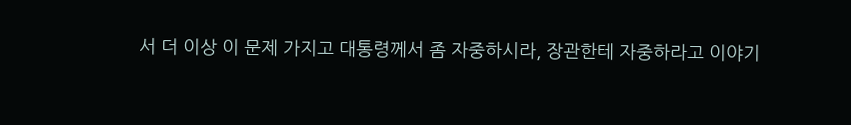서 더 이상 이 문제 가지고 대통령께서 좀 자중하시라, 장관한테 자중하라고 이야기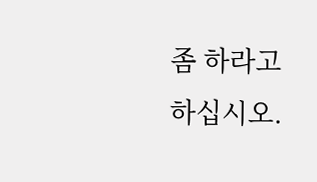좀 하라고 하십시오.